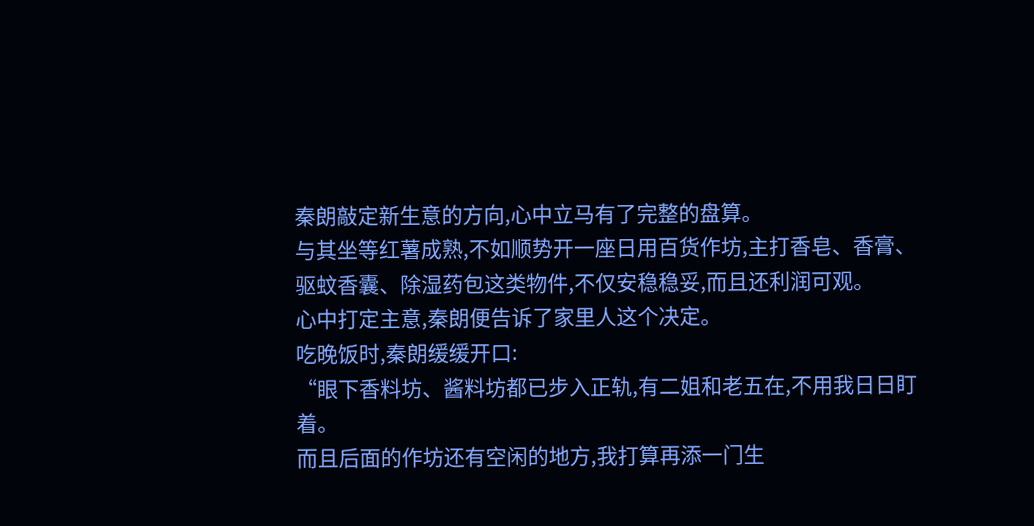秦朗敲定新生意的方向,心中立马有了完整的盘算。
与其坐等红薯成熟,不如顺势开一座日用百货作坊,主打香皂、香膏、驱蚊香囊、除湿药包这类物件,不仅安稳稳妥,而且还利润可观。
心中打定主意,秦朗便告诉了家里人这个决定。
吃晚饭时,秦朗缓缓开口:
“眼下香料坊、酱料坊都已步入正轨,有二姐和老五在,不用我日日盯着。
而且后面的作坊还有空闲的地方,我打算再添一门生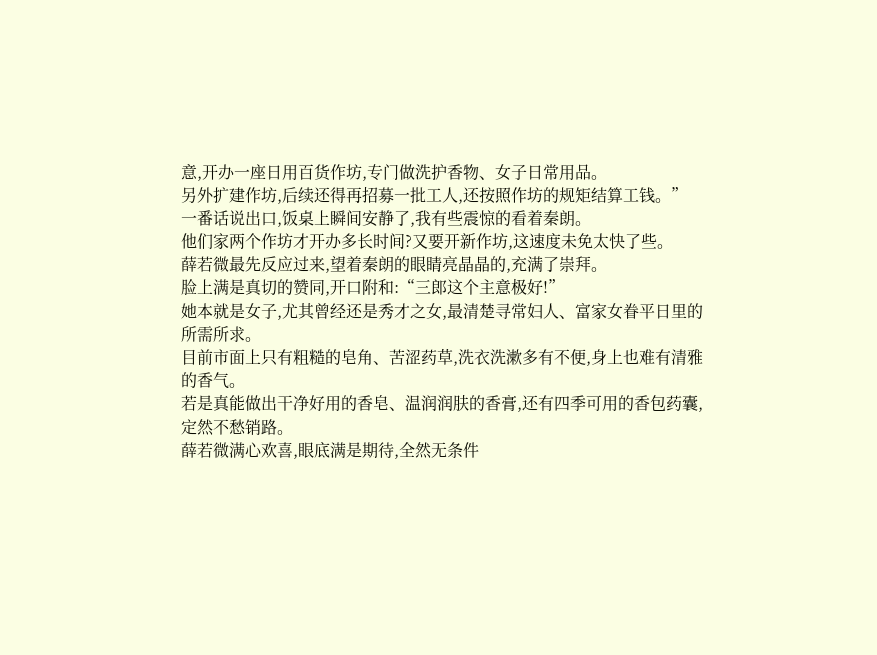意,开办一座日用百货作坊,专门做洗护香物、女子日常用品。
另外扩建作坊,后续还得再招募一批工人,还按照作坊的规矩结算工钱。”
一番话说出口,饭桌上瞬间安静了,我有些震惊的看着秦朗。
他们家两个作坊才开办多长时间?又要开新作坊,这速度未免太快了些。
薛若微最先反应过来,望着秦朗的眼睛亮晶晶的,充满了崇拜。
脸上满是真切的赞同,开口附和:“三郎这个主意极好!”
她本就是女子,尤其曾经还是秀才之女,最清楚寻常妇人、富家女眷平日里的所需所求。
目前市面上只有粗糙的皂角、苦涩药草,洗衣洗漱多有不便,身上也难有清雅的香气。
若是真能做出干净好用的香皂、温润润肤的香膏,还有四季可用的香包药囊,定然不愁销路。
薛若微满心欢喜,眼底满是期待,全然无条件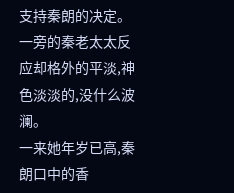支持秦朗的决定。
一旁的秦老太太反应却格外的平淡,神色淡淡的,没什么波澜。
一来她年岁已高,秦朗口中的香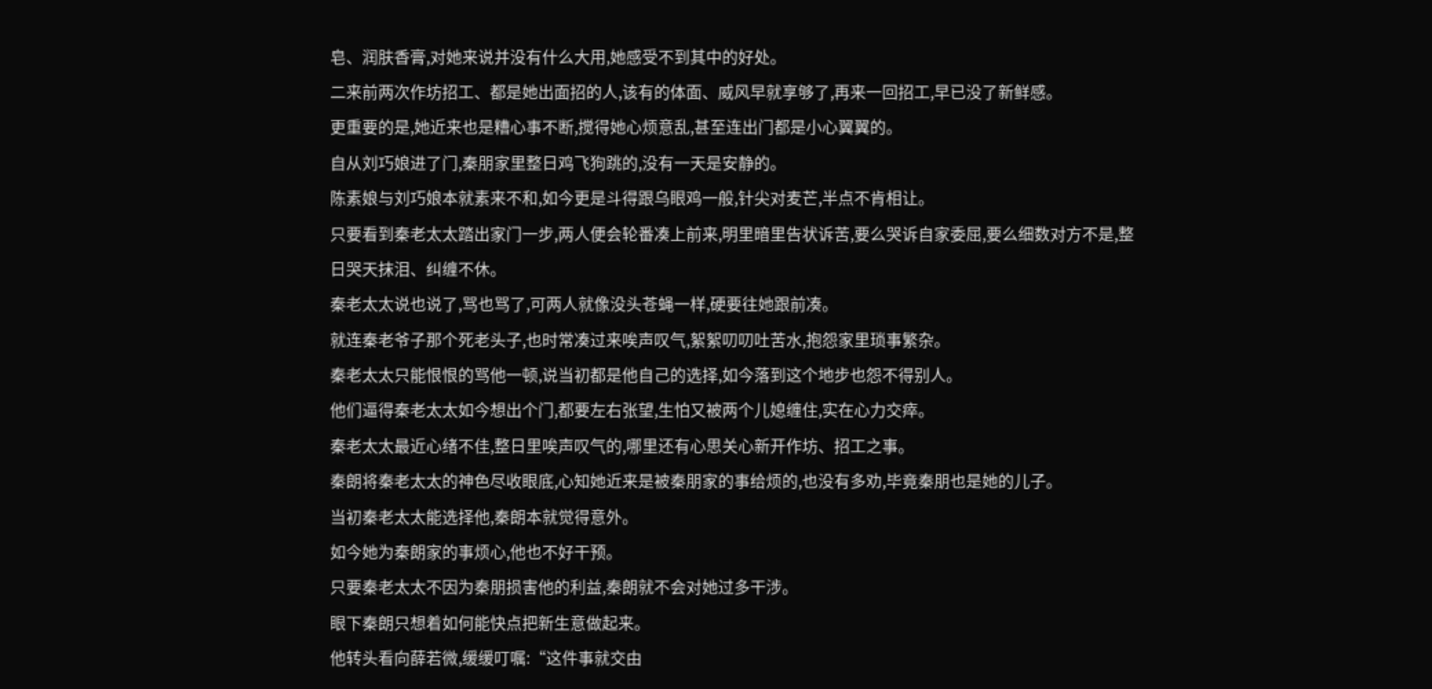皂、润肤香膏,对她来说并没有什么大用,她感受不到其中的好处。
二来前两次作坊招工、都是她出面招的人,该有的体面、威风早就享够了,再来一回招工,早已没了新鲜感。
更重要的是,她近来也是糟心事不断,搅得她心烦意乱,甚至连出门都是小心翼翼的。
自从刘巧娘进了门,秦朋家里整日鸡飞狗跳的,没有一天是安静的。
陈素娘与刘巧娘本就素来不和,如今更是斗得跟乌眼鸡一般,针尖对麦芒,半点不肯相让。
只要看到秦老太太踏出家门一步,两人便会轮番凑上前来,明里暗里告状诉苦,要么哭诉自家委屈,要么细数对方不是,整日哭天抹泪、纠缠不休。
秦老太太说也说了,骂也骂了,可两人就像没头苍蝇一样,硬要往她跟前凑。
就连秦老爷子那个死老头子,也时常凑过来唉声叹气,絮絮叨叨吐苦水,抱怨家里琐事繁杂。
秦老太太只能恨恨的骂他一顿,说当初都是他自己的选择,如今落到这个地步也怨不得别人。
他们逼得秦老太太如今想出个门,都要左右张望,生怕又被两个儿媳缠住,实在心力交瘁。
秦老太太最近心绪不佳,整日里唉声叹气的,哪里还有心思关心新开作坊、招工之事。
秦朗将秦老太太的神色尽收眼底,心知她近来是被秦朋家的事给烦的,也没有多劝,毕竟秦朋也是她的儿子。
当初秦老太太能选择他,秦朗本就觉得意外。
如今她为秦朗家的事烦心,他也不好干预。
只要秦老太太不因为秦朋损害他的利益,秦朗就不会对她过多干涉。
眼下秦朗只想着如何能快点把新生意做起来。
他转头看向薛若微,缓缓叮嘱:“这件事就交由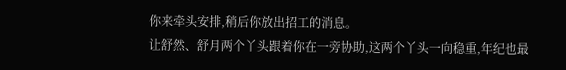你来牵头安排,稍后你放出招工的消息。
让舒然、舒月两个丫头跟着你在一旁协助,这两个丫头一向稳重,年纪也最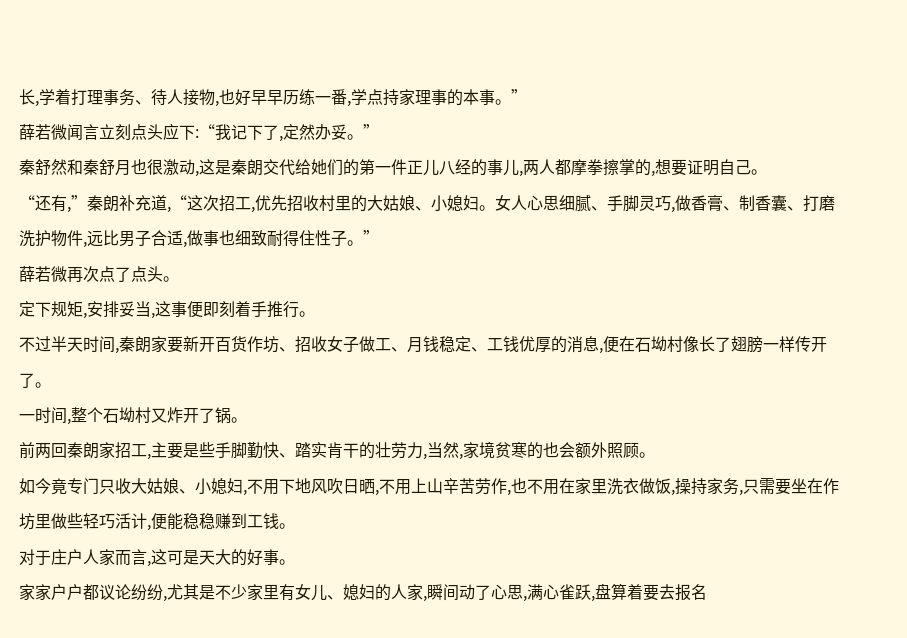长,学着打理事务、待人接物,也好早早历练一番,学点持家理事的本事。”
薛若微闻言立刻点头应下:“我记下了,定然办妥。”
秦舒然和秦舒月也很激动,这是秦朗交代给她们的第一件正儿八经的事儿,两人都摩拳擦掌的,想要证明自己。
“还有,”秦朗补充道,“这次招工,优先招收村里的大姑娘、小媳妇。女人心思细腻、手脚灵巧,做香膏、制香囊、打磨洗护物件,远比男子合适,做事也细致耐得住性子。”
薛若微再次点了点头。
定下规矩,安排妥当,这事便即刻着手推行。
不过半天时间,秦朗家要新开百货作坊、招收女子做工、月钱稳定、工钱优厚的消息,便在石坳村像长了翅膀一样传开了。
一时间,整个石坳村又炸开了锅。
前两回秦朗家招工,主要是些手脚勤快、踏实肯干的壮劳力,当然,家境贫寒的也会额外照顾。
如今竟专门只收大姑娘、小媳妇,不用下地风吹日晒,不用上山辛苦劳作,也不用在家里洗衣做饭,操持家务,只需要坐在作坊里做些轻巧活计,便能稳稳赚到工钱。
对于庄户人家而言,这可是天大的好事。
家家户户都议论纷纷,尤其是不少家里有女儿、媳妇的人家,瞬间动了心思,满心雀跃,盘算着要去报名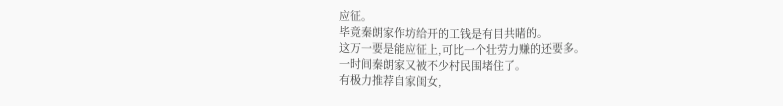应征。
毕竟秦朗家作坊给开的工钱是有目共睹的。
这万一要是能应征上,可比一个壮劳力赚的还要多。
一时间秦朗家又被不少村民围堵住了。
有极力推荐自家闺女,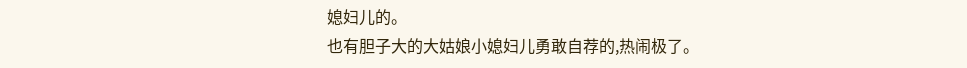媳妇儿的。
也有胆子大的大姑娘小媳妇儿勇敢自荐的,热闹极了。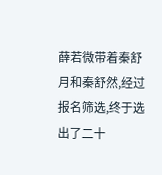薛若微带着秦舒月和秦舒然,经过报名筛选,终于选出了二十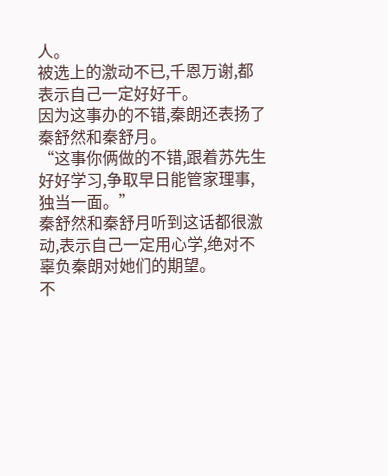人。
被选上的激动不已,千恩万谢,都表示自己一定好好干。
因为这事办的不错,秦朗还表扬了秦舒然和秦舒月。
“这事你俩做的不错,跟着苏先生好好学习,争取早日能管家理事,独当一面。”
秦舒然和秦舒月听到这话都很激动,表示自己一定用心学,绝对不辜负秦朗对她们的期望。
不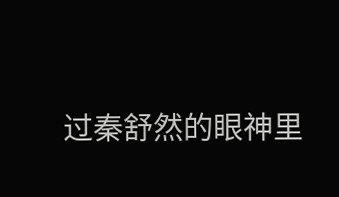过秦舒然的眼神里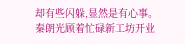却有些闪躲,显然是有心事。
秦朗光顾着忙碌新工坊开业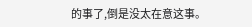的事了,倒是没太在意这事。